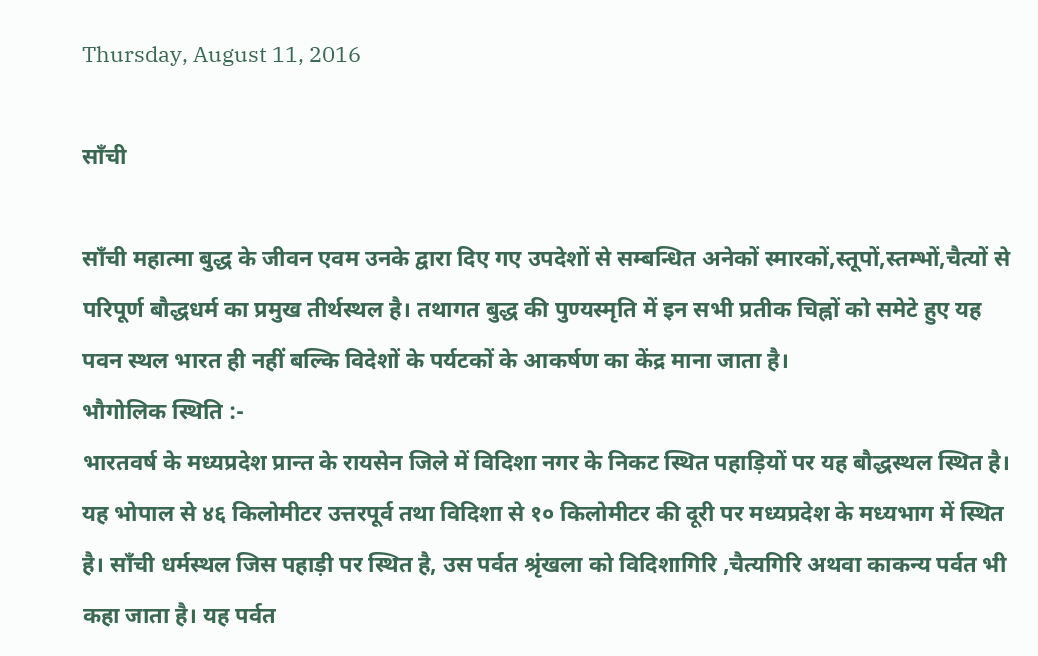Thursday, August 11, 2016

साँची

साँची महात्मा बुद्ध के जीवन एवम उनके द्वारा दिए गए उपदेशों से सम्बन्धित अनेकों स्मारकों,स्तूपों,स्तम्भों,चैत्यों से परिपूर्ण बौद्धधर्म का प्रमुख तीर्थस्थल है। तथागत बुद्ध की पुण्यस्मृति में इन सभी प्रतीक चिह्नों को समेटे हुए यह पवन स्थल भारत ही नहीं बल्कि विदेशों के पर्यटकों के आकर्षण का केंद्र माना जाता है।
भौगोलिक स्थिति :-
भारतवर्ष के मध्यप्रदेश प्रान्त के रायसेन जिले में विदिशा नगर के निकट स्थित पहाड़ियों पर यह बौद्धस्थल स्थित है। यह भोपाल से ४६ किलोमीटर उत्तरपूर्व तथा विदिशा से १० किलोमीटर की दूरी पर मध्यप्रदेश के मध्यभाग में स्थित है। साँची धर्मस्थल जिस पहाड़ी पर स्थित है, उस पर्वत श्रृंखला को विदिशागिरि ,चैत्यगिरि अथवा काकन्य पर्वत भी कहा जाता है। यह पर्वत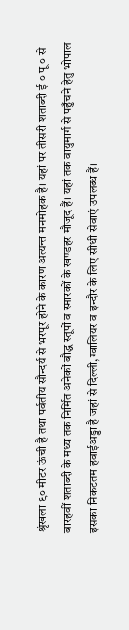श्रृंखला ९० मीटर ऊंची है तथा पर्वतीय सौन्दर्य से भरपूर होने के कारण अत्यन्त मनमोहक है। यहां पर तीसरी शताब्दी ई ० पू ० से बारहवीं शताब्दी के मध्य तक निर्मित अनेकों बौद्ध स्तूपों व स्मारकों के खण्डहर मौजूद हैं। यहां तक वायुमार्ग से पहुँचने हेतु भोपाल इसका निकटतम हवाईअड्डा है जहां से दिल्ली,ग्वालियर व इन्दौर के लिए सीधी सेवाएं उपलब्ध हैं।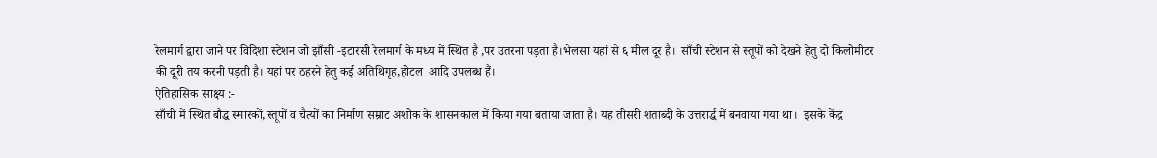रेलमार्ग द्वारा जाने पर विदिशा स्टेशन जो झाँसी -इटारसी रेलमार्ग के मध्य में स्थित है ,पर उतरना पड़ता है।भेलसा यहां से ६ मील दूर है।  साँची स्टेशन से स्तूपों को देखने हेतु दो किलोमीटर की दूरी तय करनी पड़ती है। यहां पर ठहरने हेतु कई अतिथिगृह,होटल  आदि उपलब्ध हैं।
ऐतिहासिक साक्ष्य :-
साँची में स्थित बौद्ध स्मारकों,स्तूपों व चैत्यों का निर्माण सम्राट अशोक के शासनकाल में किया गया बताया जाता है। यह तीसरी शताब्दी के उत्तरार्द्ध में बनवाया गया था।  इसके केंद्र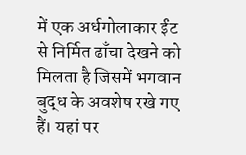में एक अर्धगोलाकार ईंट से निर्मित ढाँचा देखने को मिलता है जिसमें भगवान बुद्ध के अवशेष रखे गए हैं। यहां पर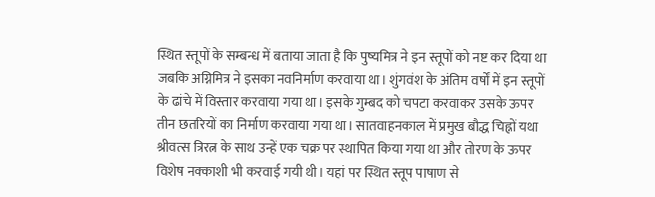स्थित स्तूपों के सम्बन्ध में बताया जाता है कि पुष्यमित्र ने इन स्तूपों को नष्ट कर दिया था जबकि अग्निमित्र ने इसका नवनिर्माण करवाया था। शुंगवंश के अंतिम वर्षों में इन स्तूपों के ढांचे में विस्तार करवाया गया था। इसके गुम्बद को चपटा करवाकर उसके ऊपर तीन छतरियों का निर्माण करवाया गया था। सातवाहनकाल में प्रमुख बौद्ध चिह्नों यथा श्रीवत्स त्रिरत्न के साथ उन्हें एक चक्र पर स्थापित किया गया था और तोरण के ऊपर विशेष नक्काशी भी करवाई गयी थी। यहां पर स्थित स्तूप पाषाण से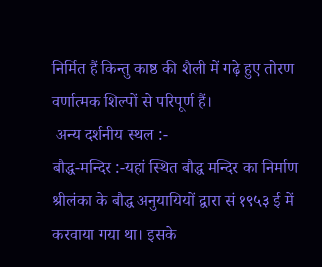निर्मित हैं किन्तु काष्ठ की शैली में गढ़े हुए तोरण वर्णात्मक शिल्पों से परिपूर्ण हैं।
 अन्य दर्शनीय स्थल :-
बौद्ध-मन्दिर :-यहां स्थित बौद्ध मन्दिर का निर्माण श्रीलंका के बौद्ध अनुयायियों द्वारा सं १९५३ ई में करवाया गया था। इसके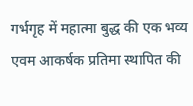गर्भगृह में महात्मा बुद्ध की एक भव्य एवम आकर्षक प्रतिमा स्थापित की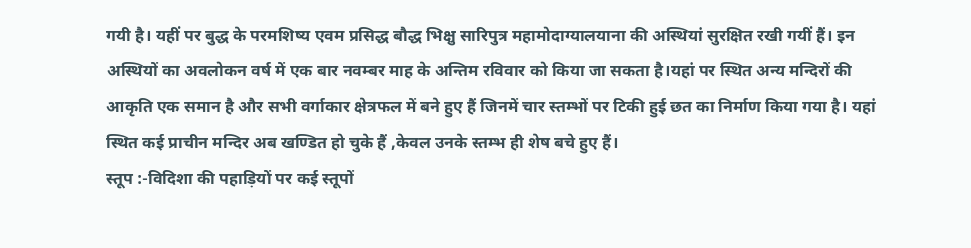गयी है। यहीं पर बुद्ध के परमशिष्य एवम प्रसिद्ध बौद्ध भिक्षु सारिपुत्र महामोदाग्यालयाना की अस्थियां सुरक्षित रखी गयीं हैं। इन अस्थियों का अवलोकन वर्ष में एक बार नवम्बर माह के अन्तिम रविवार को किया जा सकता है।यहां पर स्थित अन्य मन्दिरों की आकृति एक समान है और सभी वर्गाकार क्षेत्रफल में बने हुए हैं जिनमें चार स्तम्भों पर टिकी हुई छत का निर्माण किया गया है। यहां स्थित कई प्राचीन मन्दिर अब खण्डित हो चुके हैं ,केवल उनके स्तम्भ ही शेष बचे हुए हैं।
स्तूप :-विदिशा की पहाड़ियों पर कई स्तूपों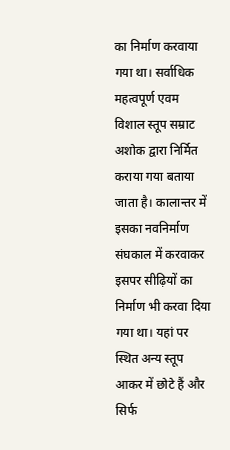का निर्माण करवाया गया था। सर्वाधिक महत्वपूर्ण एवम विशाल स्तूप सम्राट अशोक द्वारा निर्मित कराया गया बताया जाता है। कालान्तर में इसका नवनिर्माण संघकाल में करवाकर इसपर सीढ़ियों का निर्माण भी करवा दिया गया था। यहां पर स्थित अन्य स्तूप आकर में छोटे हैं और  सिर्फ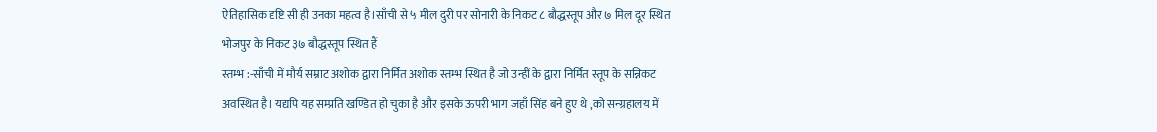ऐतिहासिक दृष्टि सी ही उनका महत्व है।साँची से ५ मील दुरी पर सोनारी के निकट ८ बौद्धस्तूप और ७ मिल दूर स्थित भोजपुर के निकट ३७ बौद्धस्तूप स्थित हैं
स्तम्भ :-साँची में मौर्य सम्राट अशोक द्वारा निर्मित अशोक स्तम्भ स्थित है जो उन्हीं के द्वारा निर्मित स्तूप के सन्निकट अवस्थित है। यद्यपि यह सम्प्रति खण्डित हो चुका है और इसके ऊपरी भाग जहाँ सिंह बने हुए थे ,को सन्ग्रहालय में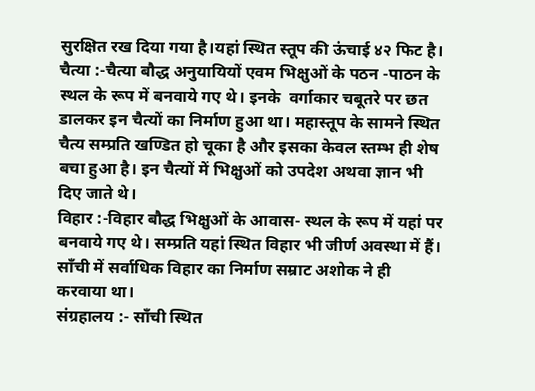सुरक्षित रख दिया गया है।यहां स्थित स्तूप की ऊंचाई ४२ फिट है।
चैत्या :-चैत्या बौद्ध अनुयायियों एवम भिक्षुओं के पठन -पाठन के स्थल के रूप में बनवाये गए थे। इनके  वर्गाकार चबूतरे पर छत डालकर इन चैत्यों का निर्माण हुआ था। महास्तूप के सामने स्थित चैत्य सम्प्रति खण्डित हो चूका है और इसका केवल स्तम्भ ही शेष बचा हुआ है। इन चैत्यों में भिक्षुओं को उपदेश अथवा ज्ञान भी दिए जाते थे।
विहार :-विहार बौद्ध भिक्षुओं के आवास- स्थल के रूप में यहां पर बनवाये गए थे। सम्प्रति यहां स्थित विहार भी जीर्ण अवस्था में हैं। साँची में सर्वाधिक विहार का निर्माण सम्राट अशोक ने ही करवाया था।
संग्रहालय :- साँची स्थित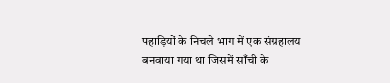पहाड़ियों के निचले भाग में एक संग्रहालय बनवाया गया था जिसमें साँची के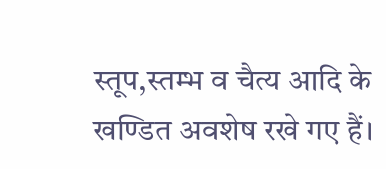स्तूप,स्तम्भ व चैत्य आदि के खण्डित अवशेष रखे गए हैं।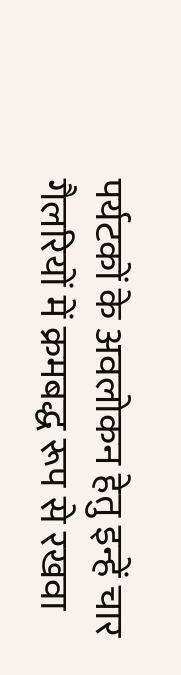पर्यटकों के अवलोकन हेतु इन्हें चार गैलरियों में क्रमबद्ध रूप से रखवा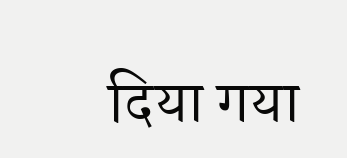दिया गया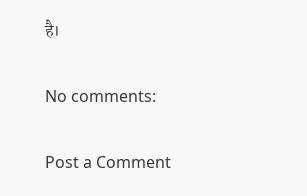है।

No comments:

Post a Comment